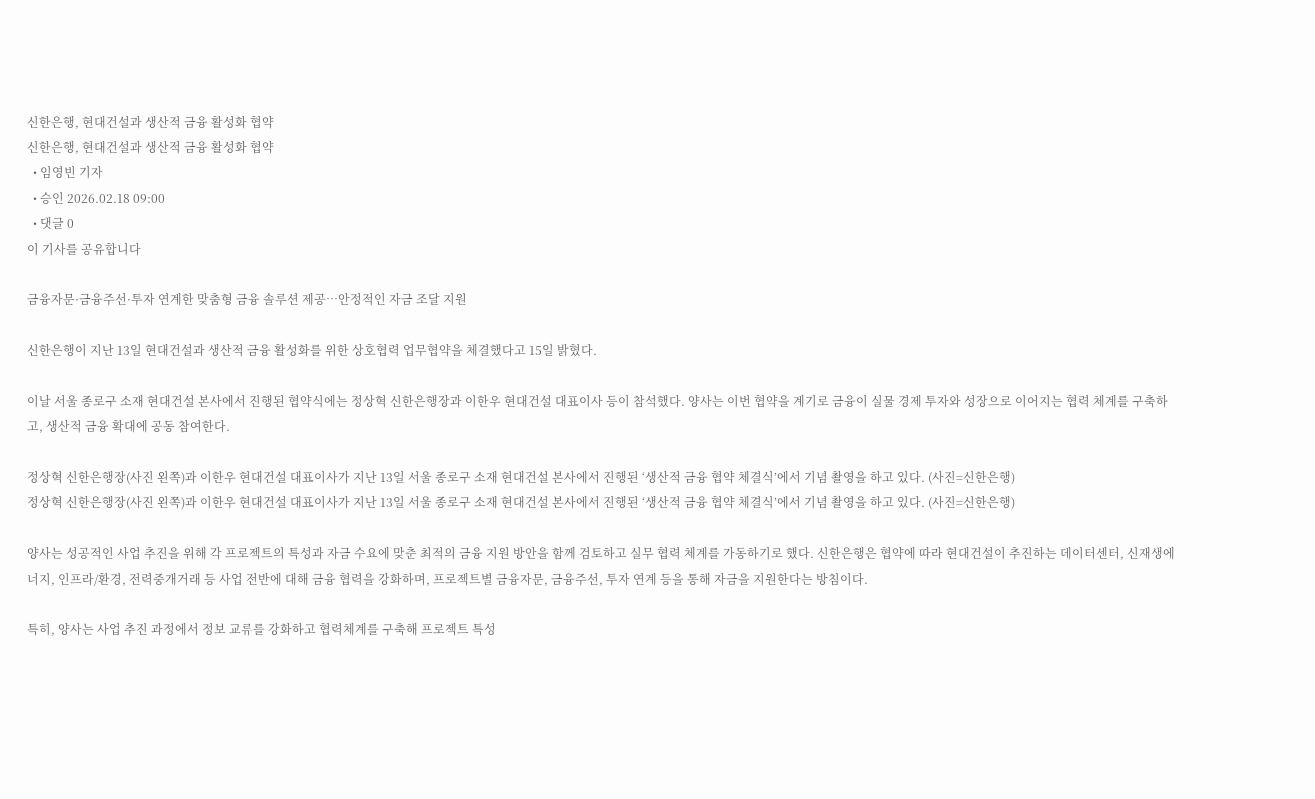신한은행, 현대건설과 생산적 금융 활성화 협약
신한은행, 현대건설과 생산적 금융 활성화 협약
  • 임영빈 기자
  • 승인 2026.02.18 09:00
  • 댓글 0
이 기사를 공유합니다

금융자문·금융주선·투자 연계한 맞춤형 금융 솔루션 제공…안정적인 자금 조달 지원

신한은행이 지난 13일 현대건설과 생산적 금융 활성화를 위한 상호협력 업무협약을 체결했다고 15일 밝혔다.

이날 서울 종로구 소재 현대건설 본사에서 진행된 협약식에는 정상혁 신한은행장과 이한우 현대건설 대표이사 등이 참석했다. 양사는 이번 협약을 계기로 금융이 실물 경제 투자와 성장으로 이어지는 협력 체계를 구축하고, 생산적 금융 확대에 공동 참여한다.

정상혁 신한은행장(사진 왼쪽)과 이한우 현대건설 대표이사가 지난 13일 서울 종로구 소재 현대건설 본사에서 진행된 ‘생산적 금융 협약 체결식’에서 기념 촬영을 하고 있다. (사진=신한은행)
정상혁 신한은행장(사진 왼쪽)과 이한우 현대건설 대표이사가 지난 13일 서울 종로구 소재 현대건설 본사에서 진행된 ‘생산적 금융 협약 체결식’에서 기념 촬영을 하고 있다. (사진=신한은행)

양사는 성공적인 사업 추진을 위해 각 프로젝트의 특성과 자금 수요에 맞춘 최적의 금융 지원 방안을 함께 검토하고 실무 협력 체계를 가동하기로 했다. 신한은행은 협약에 따라 현대건설이 추진하는 데이터센터, 신재생에너지, 인프라/환경, 전력중개거래 등 사업 전반에 대해 금융 협력을 강화하며, 프로젝트별 금융자문, 금융주선, 투자 연계 등을 통해 자금을 지원한다는 방침이다.

특히, 양사는 사업 추진 과정에서 정보 교류를 강화하고 협력체계를 구축해 프로젝트 특성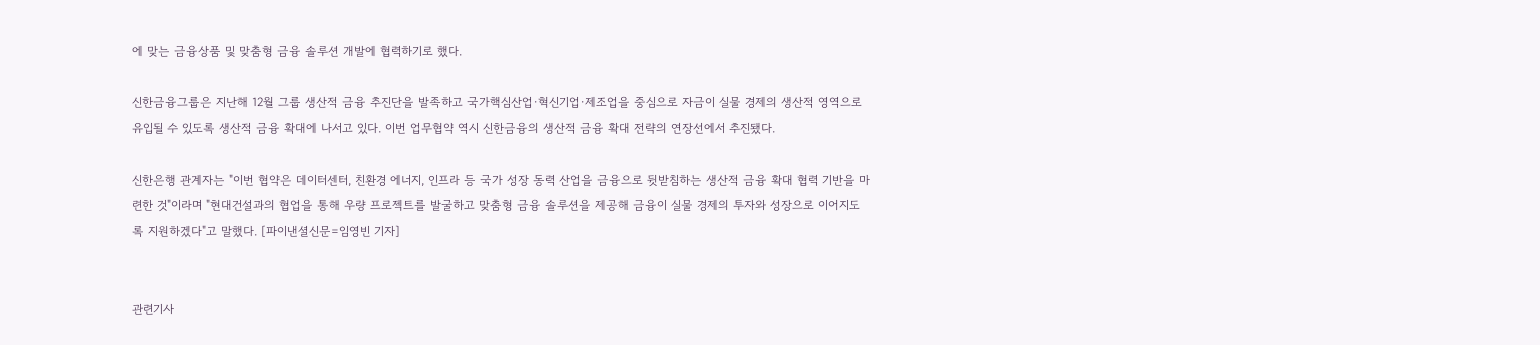에 맞는 금융상품 및 맞춤형 금융 솔루션 개발에 협력하기로 했다.

신한금융그룹은 지난해 12월 그룹 생산적 금융 추진단을 발족하고 국가핵심산업·혁신기업·제조업을 중심으로 자금이 실물 경제의 생산적 영역으로 유입될 수 있도록 생산적 금융 확대에 나서고 있다. 이번 업무협약 역시 신한금융의 생산적 금융 확대 전략의 연장선에서 추진됐다.

신한은행 관계자는 "이번 협약은 데이터센터, 친환경 에너지, 인프라 등 국가 성장 동력 산업을 금융으로 뒷받침하는 생산적 금융 확대 협력 기반을 마련한 것"이라며 "현대건설과의 협업을 통해 우량 프로젝트를 발굴하고 맞춤형 금융 솔루션을 제공해 금융이 실물 경제의 투자와 성장으로 이어지도록 지원하겠다"고 말했다. [파이낸셜신문=임영빈 기자]


관련기사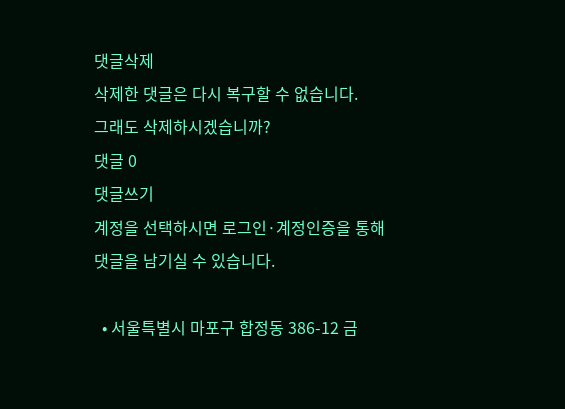댓글삭제
삭제한 댓글은 다시 복구할 수 없습니다.
그래도 삭제하시겠습니까?
댓글 0
댓글쓰기
계정을 선택하시면 로그인·계정인증을 통해
댓글을 남기실 수 있습니다.

  • 서울특별시 마포구 합정동 386-12 금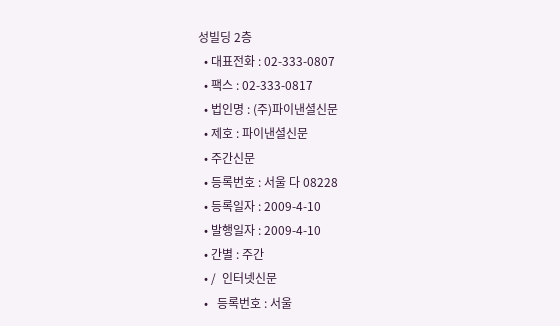성빌딩 2층
  • 대표전화 : 02-333-0807
  • 팩스 : 02-333-0817
  • 법인명 : (주)파이낸셜신문
  • 제호 : 파이낸셜신문
  • 주간신문
  • 등록번호 : 서울 다 08228
  • 등록일자 : 2009-4-10
  • 발행일자 : 2009-4-10
  • 간별 : 주간
  • /  인터넷신문
  •   등록번호 : 서울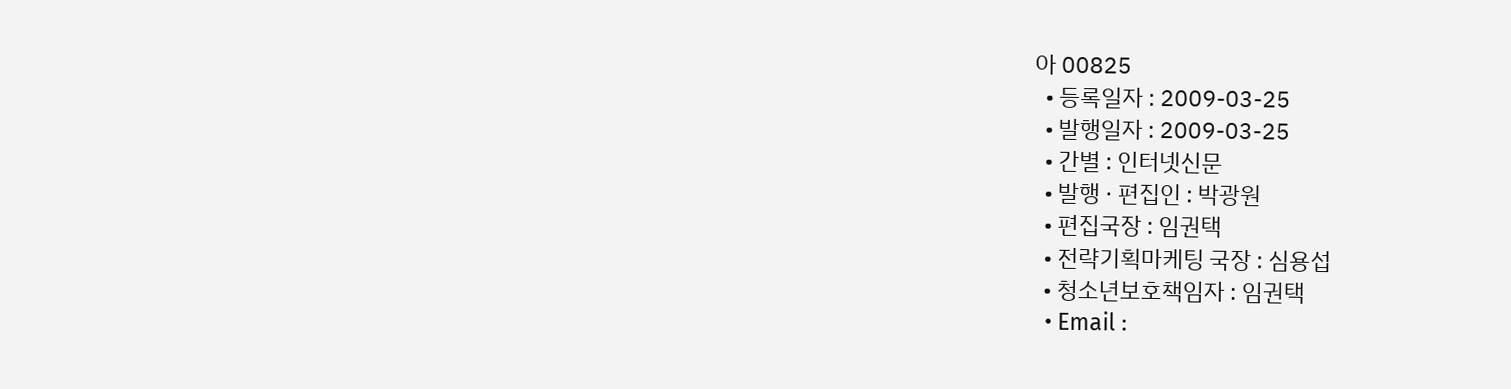아 00825
  • 등록일자 : 2009-03-25
  • 발행일자 : 2009-03-25
  • 간별 : 인터넷신문
  • 발행 · 편집인 : 박광원
  • 편집국장 : 임권택
  • 전략기획마케팅 국장 : 심용섭
  • 청소년보호책임자 : 임권택
  • Email :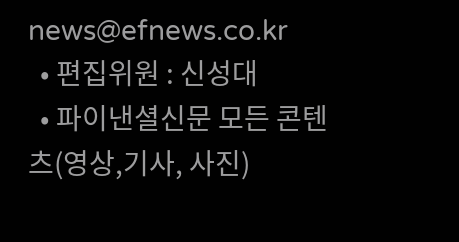news@efnews.co.kr
  • 편집위원 : 신성대
  • 파이낸셜신문 모든 콘텐츠(영상,기사, 사진)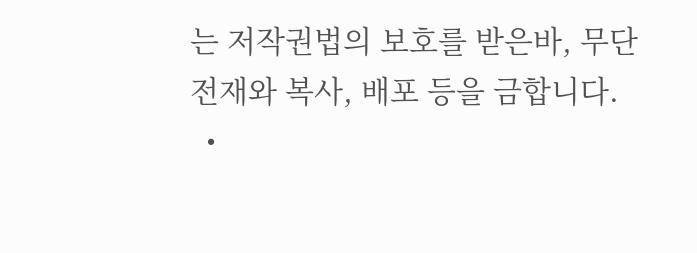는 저작권법의 보호를 받은바, 무단 전재와 복사, 배포 등을 금합니다.
  •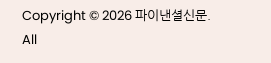Copyright © 2026 파이낸셜신문. All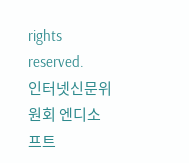rights reserved.
인터넷신문위원회 엔디소프트